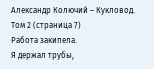Александр Колючий – Кукловод. Том 2 (страница 7)
Работа закипела.
Я держал трубы,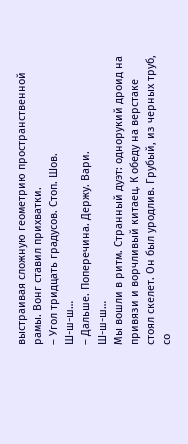выстраивая сложную геометрию пространственной рамы. Вонг ставил прихватки.
– Угол тридцать градусов. Стоп. Шов.
Ш-ш-ш…
– Дальше. Поперечина. Держу. Вари.
Ш-ш-ш…
Мы вошли в ритм. Странный дуэт: однорукий дроид на привязи и ворчливый китаец. К обеду на верстаке стоял скелет. Он был уродлив. Грубый, из черных труб, со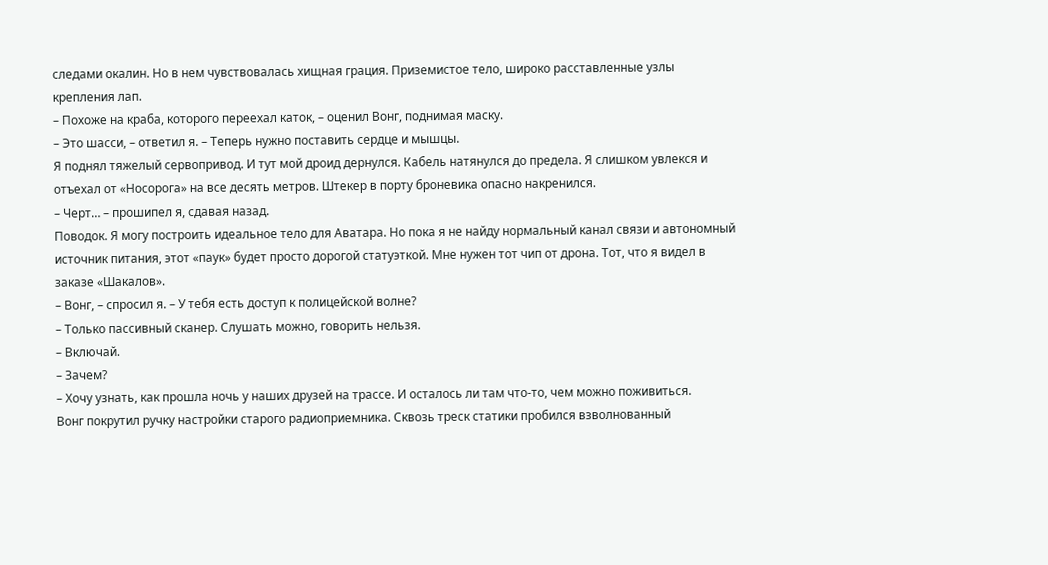следами окалин. Но в нем чувствовалась хищная грация. Приземистое тело, широко расставленные узлы крепления лап.
– Похоже на краба, которого переехал каток, – оценил Вонг, поднимая маску.
– Это шасси, – ответил я. – Теперь нужно поставить сердце и мышцы.
Я поднял тяжелый сервопривод. И тут мой дроид дернулся. Кабель натянулся до предела. Я слишком увлекся и отъехал от «Носорога» на все десять метров. Штекер в порту броневика опасно накренился.
– Черт… – прошипел я, сдавая назад.
Поводок. Я могу построить идеальное тело для Аватара. Но пока я не найду нормальный канал связи и автономный источник питания, этот «паук» будет просто дорогой статуэткой. Мне нужен тот чип от дрона. Тот, что я видел в заказе «Шакалов».
– Вонг, – спросил я. – У тебя есть доступ к полицейской волне?
– Только пассивный сканер. Слушать можно, говорить нельзя.
– Включай.
– Зачем?
– Хочу узнать, как прошла ночь у наших друзей на трассе. И осталось ли там что-то, чем можно поживиться.
Вонг покрутил ручку настройки старого радиоприемника. Сквозь треск статики пробился взволнованный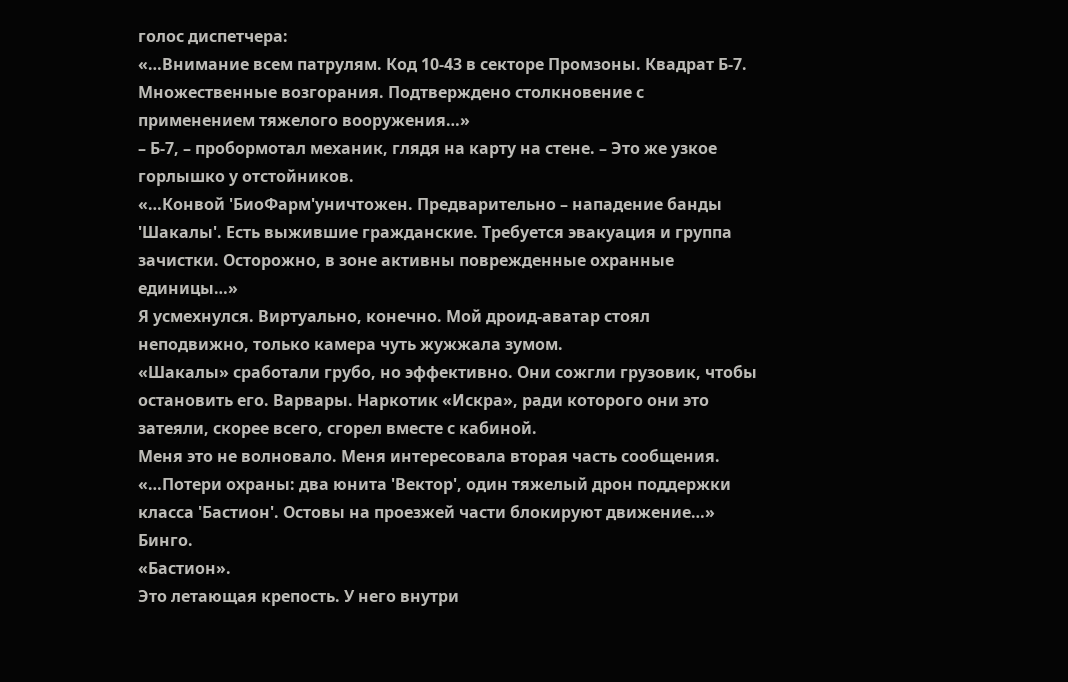голос диспетчера:
«…Внимание всем патрулям. Код 10-43 в секторе Промзоны. Квадрат Б-7. Множественные возгорания. Подтверждено столкновение с применением тяжелого вооружения…»
– Б-7, – пробормотал механик, глядя на карту на стене. – Это же узкое горлышко у отстойников.
«…Конвой 'БиоФарм'уничтожен. Предварительно – нападение банды 'Шакалы'. Есть выжившие гражданские. Требуется эвакуация и группа зачистки. Осторожно, в зоне активны поврежденные охранные единицы…»
Я усмехнулся. Виртуально, конечно. Мой дроид-аватар стоял неподвижно, только камера чуть жужжала зумом.
«Шакалы» сработали грубо, но эффективно. Они сожгли грузовик, чтобы остановить его. Варвары. Наркотик «Искра», ради которого они это затеяли, скорее всего, сгорел вместе с кабиной.
Меня это не волновало. Меня интересовала вторая часть сообщения.
«…Потери охраны: два юнита 'Вектор', один тяжелый дрон поддержки класса 'Бастион'. Остовы на проезжей части блокируют движение…»
Бинго.
«Бастион».
Это летающая крепость. У него внутри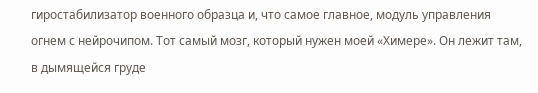гиростабилизатор военного образца и, что самое главное, модуль управления огнем с нейрочипом. Тот самый мозг, который нужен моей «Химере». Он лежит там, в дымящейся груде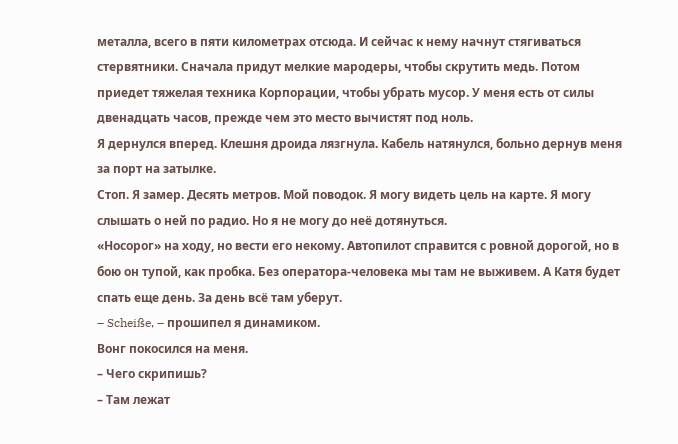металла, всего в пяти километрах отсюда. И сейчас к нему начнут стягиваться стервятники. Сначала придут мелкие мародеры, чтобы скрутить медь. Потом приедет тяжелая техника Корпорации, чтобы убрать мусор. У меня есть от силы двенадцать часов, прежде чем это место вычистят под ноль.
Я дернулся вперед. Клешня дроида лязгнула. Кабель натянулся, больно дернув меня за порт на затылке.
Стоп. Я замер. Десять метров. Мой поводок. Я могу видеть цель на карте. Я могу слышать о ней по радио. Но я не могу до неё дотянуться.
«Носорог» на ходу, но вести его некому. Автопилот справится с ровной дорогой, но в бою он тупой, как пробка. Без оператора-человека мы там не выживем. А Катя будет спать еще день. За день всё там уберут.
– Scheiße, – прошипел я динамиком.
Вонг покосился на меня.
– Чего скрипишь?
– Там лежат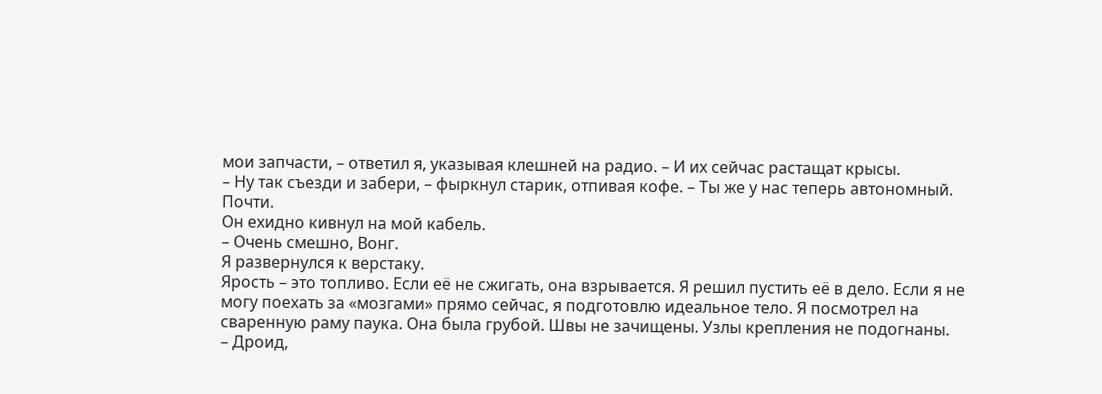мои запчасти, – ответил я, указывая клешней на радио. – И их сейчас растащат крысы.
– Ну так съезди и забери, – фыркнул старик, отпивая кофе. – Ты же у нас теперь автономный. Почти.
Он ехидно кивнул на мой кабель.
– Очень смешно, Вонг.
Я развернулся к верстаку.
Ярость – это топливо. Если её не сжигать, она взрывается. Я решил пустить её в дело. Если я не могу поехать за «мозгами» прямо сейчас, я подготовлю идеальное тело. Я посмотрел на сваренную раму паука. Она была грубой. Швы не зачищены. Узлы крепления не подогнаны.
– Дроид,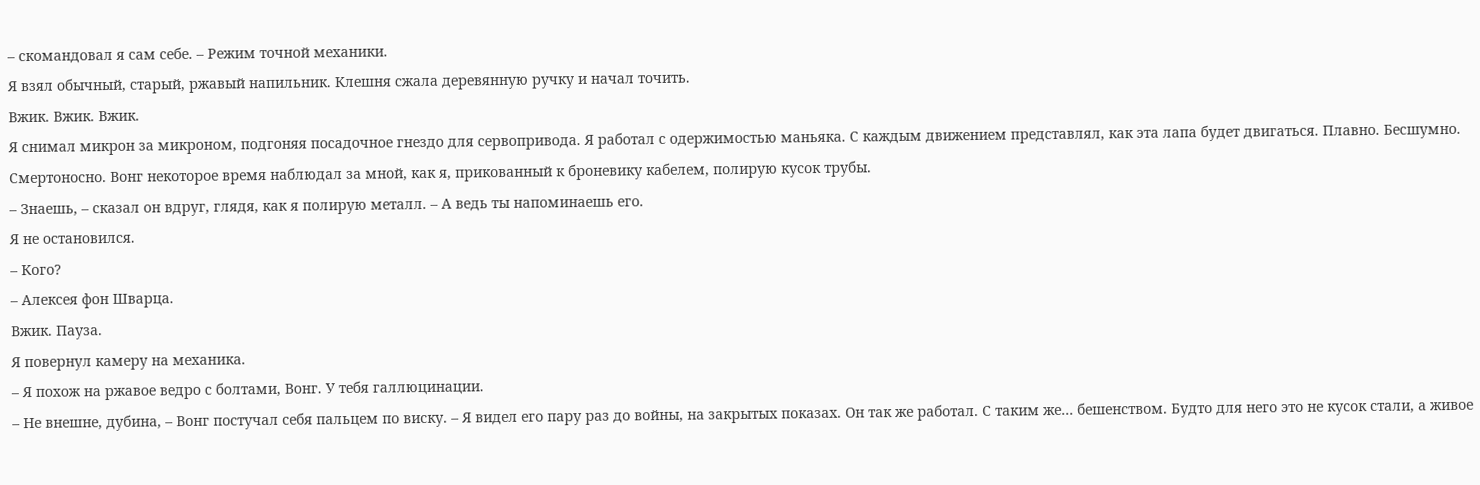– скомандовал я сам себе. – Режим точной механики.
Я взял обычный, старый, ржавый напильник. Клешня сжала деревянную ручку и начал точить.
Вжик. Вжик. Вжик.
Я снимал микрон за микроном, подгоняя посадочное гнездо для сервопривода. Я работал с одержимостью маньяка. С каждым движением представлял, как эта лапа будет двигаться. Плавно. Бесшумно. Смертоносно. Вонг некоторое время наблюдал за мной, как я, прикованный к броневику кабелем, полирую кусок трубы.
– Знаешь, – сказал он вдруг, глядя, как я полирую металл. – А ведь ты напоминаешь его.
Я не остановился.
– Кого?
– Алексея фон Шварца.
Вжик. Пауза.
Я повернул камеру на механика.
– Я похож на ржавое ведро с болтами, Вонг. У тебя галлюцинации.
– Не внешне, дубина, – Вонг постучал себя пальцем по виску. – Я видел его пару раз до войны, на закрытых показах. Он так же работал. С таким же… бешенством. Будто для него это не кусок стали, а живое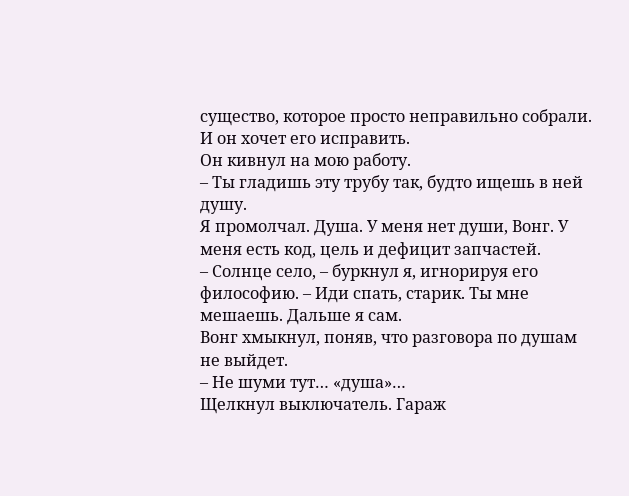существо, которое просто неправильно собрали. И он хочет его исправить.
Он кивнул на мою работу.
– Ты гладишь эту трубу так, будто ищешь в ней душу.
Я промолчал. Душа. У меня нет души, Вонг. У меня есть код, цель и дефицит запчастей.
– Солнце село, – буркнул я, игнорируя его философию. – Иди спать, старик. Ты мне мешаешь. Дальше я сам.
Вонг хмыкнул, поняв, что разговора по душам не выйдет.
– Не шуми тут… «душа»…
Щелкнул выключатель. Гараж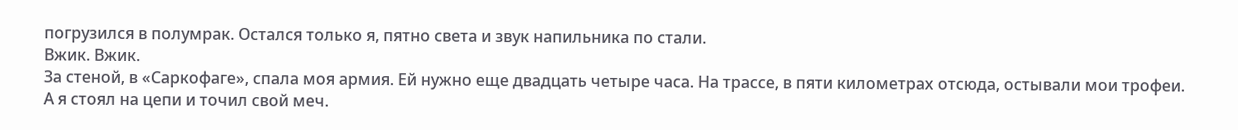погрузился в полумрак. Остался только я, пятно света и звук напильника по стали.
Вжик. Вжик.
За стеной, в «Саркофаге», спала моя армия. Ей нужно еще двадцать четыре часа. На трассе, в пяти километрах отсюда, остывали мои трофеи.
А я стоял на цепи и точил свой меч.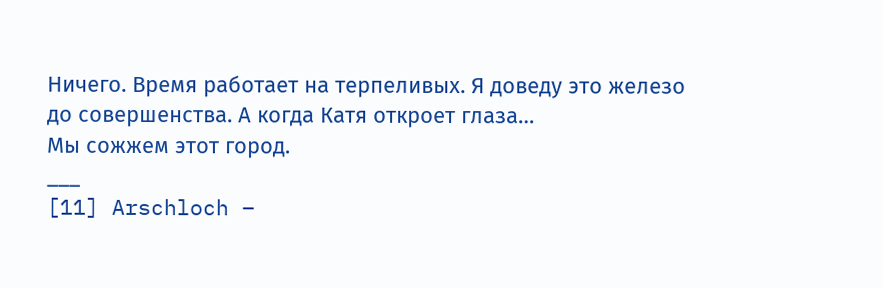Ничего. Время работает на терпеливых. Я доведу это железо до совершенства. А когда Катя откроет глаза…
Мы сожжем этот город.
___
[11] Arschloch –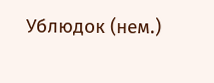Ублюдок (нем.)